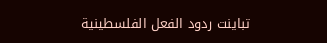تباينت ردود الفعل الفلسطينية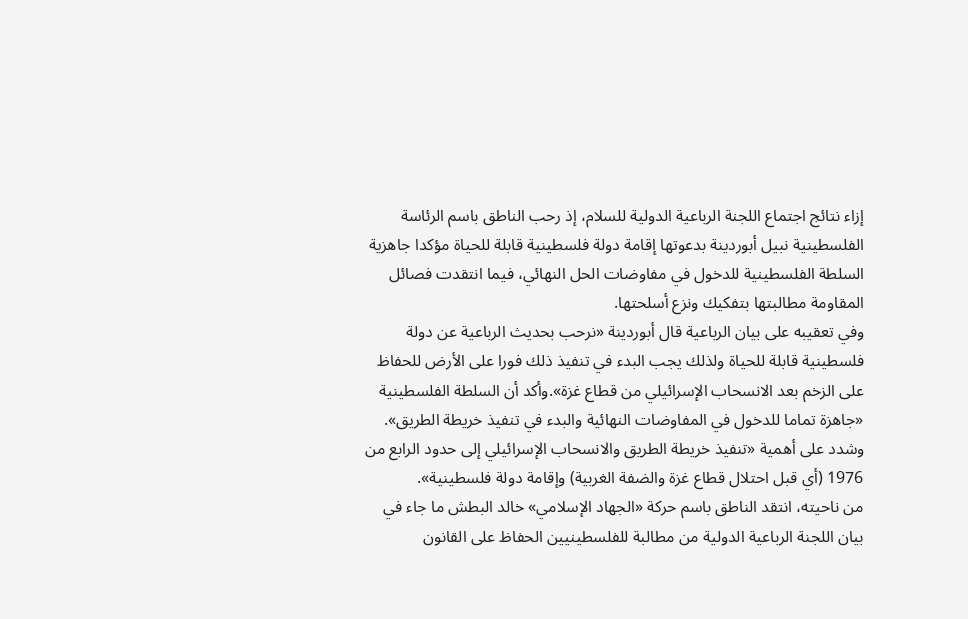إزاء نتائج اجتماع اللجنة الرباعية الدولية للسلام، إذ رحب الناطق باسم الرئاسة الفلسطينية نبيل أبوردينة بدعوتها إقامة دولة فلسطينية قابلة للحياة مؤكدا جاهزية السلطة الفلسطينية للدخول في مفاوضات الحل النهائي، فيما انتقدت فصائل المقاومة مطالبتها بتفكيك ونزع أسلحتها.
وفي تعقيبه على بيان الرباعية قال أبوردينة «نرحب بحديث الرباعية عن دولة فلسطينية قابلة للحياة ولذلك يجب البدء في تنفيذ ذلك فورا على الأرض للحفاظ على الزخم بعد الانسحاب الإسرائيلي من قطاع غزة».وأكد أن السلطة الفلسطينية «جاهزة تماما للدخول في المفاوضات النهائية والبدء في تنفيذ خريطة الطريق». وشدد على أهمية «تنفيذ خريطة الطريق والانسحاب الإسرائيلي إلى حدود الرابع من 1976 (أي قبل احتلال قطاع غزة والضفة الغربية) وإقامة دولة فلسطينية».
من ناحيته، انتقد الناطق باسم حركة «الجهاد الإسلامي» خالد البطش ما جاء في بيان اللجنة الرباعية الدولية من مطالبة للفلسطينيين الحفاظ على القانون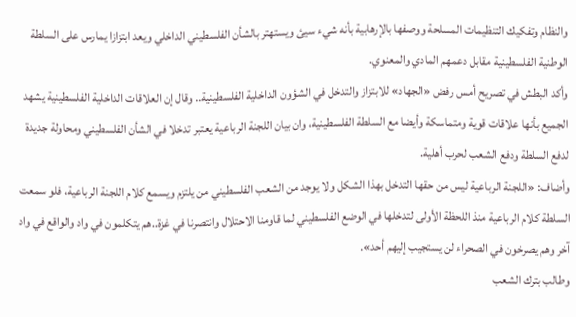والنظام وتفكيك التنظيمات المسلحة ووصفها بالإرهابية بأنه شيء سيئ ويستهتر بالشأن الفلسطيني الداخلي ويعد ابتزازا يمارس على السلطة الوطنية الفلسطينية مقابل دعمهم المادي والمعنوي.
وأكد البطش في تصريح أمس رفض «الجهاد» للابتزاز والتدخل في الشؤون الداخلية الفلسطينية.. وقال إن العلاقات الداخلية الفلسطينية يشهد الجميع بأنها علاقات قوية ومتماسكة وأيضا مع السلطة الفلسطينية، وان بيان اللجنة الرباعية يعتبر تدخلا في الشأن الفلسطيني ومحاولة جديدة لدفع السلطة ودفع الشعب لحرب أهلية.
وأضاف: «اللجنة الرباعية ليس من حقها التدخل بهذا الشكل ولا يوجد من الشعب الفلسطيني من يلتزم ويسمع كلام اللجنة الرباعية، فلو سمعت السلطة كلام الرباعية منذ اللحظة الأولى لتدخلها في الوضع الفلسطيني لما قاومنا الاحتلال وانتصرنا في غزة..هم يتكلمون في واد والواقع في واد آخر وهم يصرخون في الصحراء لن يستجيب إليهم أحد».
وطالب بترك الشعب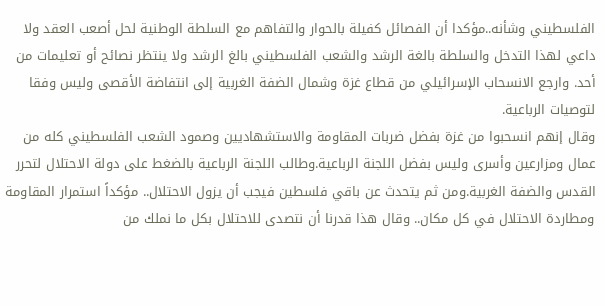الفلسطيني وشأنه..مؤكدا أن الفصائل كفيلة بالحوار والتفاهم مع السلطة الوطنية لحل أصعب العقد ولا داعي لهذا التدخل والسلطة بالغة الرشد والشعب الفلسطيني بالغ الرشد ولا ينتظر نصائح أو تعليمات من أحد. وارجع الانسحاب الإسرائيلي من قطاع غزة وشمال الضفة الغربية إلى انتفاضة الأقصى وليس وفقا لتوصيات الرباعية.
وقال إنهم انسحبوا من غزة بفضل ضربات المقاومة والاستشهاديين وصمود الشعب الفلسطيني كله من عمال ومزارعين وأسرى وليس بفضل اللجنة الرباعية.وطالب اللجنة الرباعية بالضغط على دولة الاحتلال لتحرر القدس والضفة الغربية.ومن ثم يتحدث عن باقي فلسطين فيجب أن يزول الاحتلال.. مؤكداً استمرار المقاومة ومطاردة الاحتلال في كل مكان.. وقال هذا قدرنا أن نتصدى للاحتلال بكل ما نملك من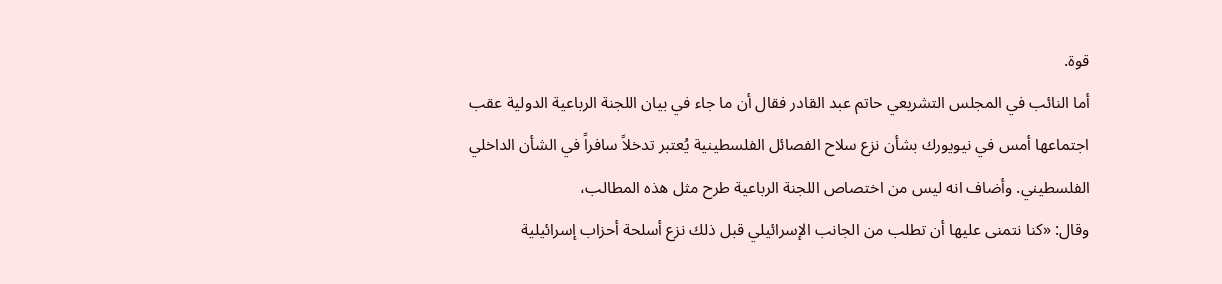قوة.
أما النائب في المجلس التشريعي حاتم عبد القادر فقال أن ما جاء في بيان اللجنة الرباعية الدولية عقب اجتماعها أمس في نيويورك بشأن نزع سلاح الفصائل الفلسطينية يُعتبر تدخلاً سافراً في الشأن الداخلي الفلسطيني. وأضاف انه ليس من اختصاص اللجنة الرباعية طرح مثل هذه المطالب،
وقال: «كنا نتمنى عليها أن تطلب من الجانب الإسرائيلي قبل ذلك نزع أسلحة أحزاب إسرائيلية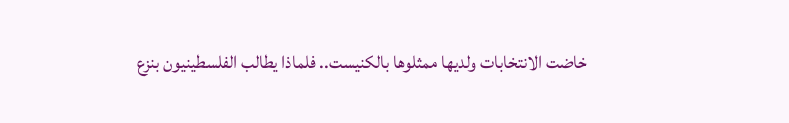خاضت الانتخابات ولديها ممثلوها بالكنيست.. فلماذا يطالب الفلسطينيون بنزع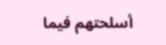أسلحتهم فيما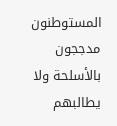المستوطنون مدججون بالأسلحة ولا يطالبهم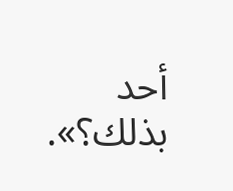أحد بذلك؟».